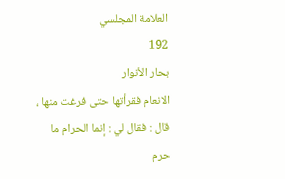العلامة المجلسي
192
بحار الأنوار
الانعام فقرأتها حتى فرغت منها ، قال : فقال لي : إنما الحرام ما حرم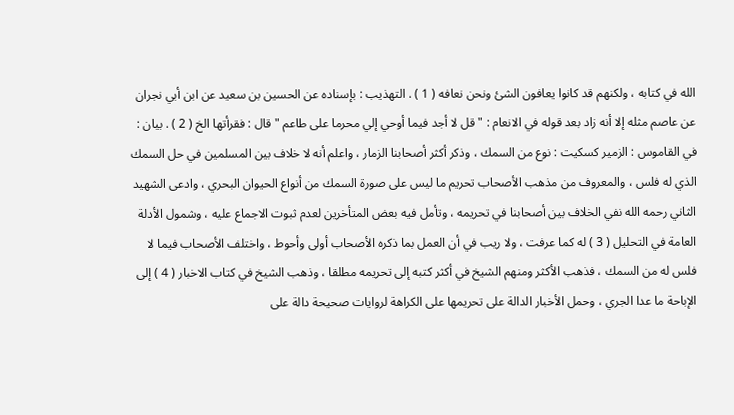الله في كتابه ، ولكنهم قد كانوا يعافون الشئ ونحن نعافه ( 1 ) . التهذيب : بإسناده عن الحسين بن سعيد عن ابن أبي نجران عن عاصم مثله إلا أنه زاد بعد قوله في الانعام : " قل لا أجد فيما أوحي إلي محرما على طاعم " قال : فقرأتها الخ ( 2 ) . بيان : في القاموس : الزمير كسكيت : نوع من السمك ، وذكر أكثر أصحابنا الزمار ، واعلم أنه لا خلاف بين المسلمين في حل السمك الذي له فلس ، والمعروف من مذهب الأصحاب تحريم ما ليس على صورة السمك من أنواع الحيوان البحري ، وادعى الشهيد الثاني رحمه الله نفي الخلاف بين أصحابنا في تحريمه ، وتأمل فيه بعض المتأخرين لعدم ثبوت الاجماع عليه ، وشمول الأدلة العامة في التحليل ( 3 ) له كما عرفت ، ولا ريب في أن العمل بما ذكره الأصحاب أولى وأحوط ، واختلف الأصحاب فيما لا فلس له من السمك ، فذهب الأكثر ومنهم الشيخ في أكثر كتبه إلى تحريمه مطلقا ، وذهب الشيخ في كتاب الاخبار ( 4 ) إلى الإباحة ما عدا الجري ، وحمل الأخبار الدالة على تحريمها على الكراهة لروايات صحيحة دالة على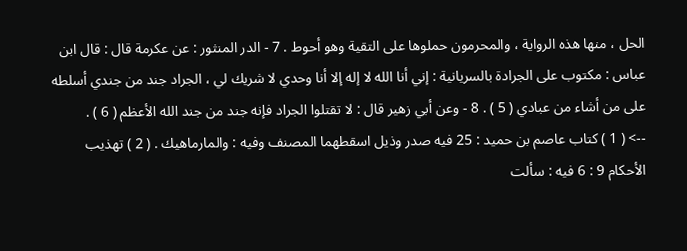الحل ، منها هذه الرواية ، والمحرمون حملوها على التقية وهو أحوط . 7 - الدر المنثور : عن عكرمة قال : قال ابن عباس : مكتوب على الجرادة بالسريانية : إني أنا الله لا إله إلا أنا وحدي لا شريك لي ، الجراد جند من جندي أسلطه على من أشاء من عبادي ( 5 ) . 8 - وعن أبي زهير قال : لا تقتلوا الجراد فإنه جند من جند الله الأعظم ( 6 ) .
--> ( 1 ) كتاب عاصم بن حميد : 25 فيه صدر وذيل اسقطهما المصنف وفيه : والمارماهيك . ( 2 ) تهذيب الأحكام 9 : 6 فيه : سألت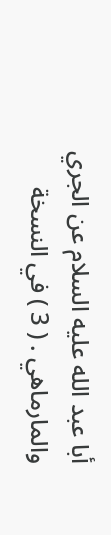أبا عبد الله عليه السلام عن الجري والمارماهي . ( 3 ) في النسخة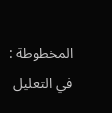المخطوطة : في التعليل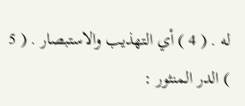له . ( 4 ) أي التهذيب والاستبصار . ( 5 ) الدر المنثور :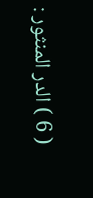( 6 ) الدر المنثور :